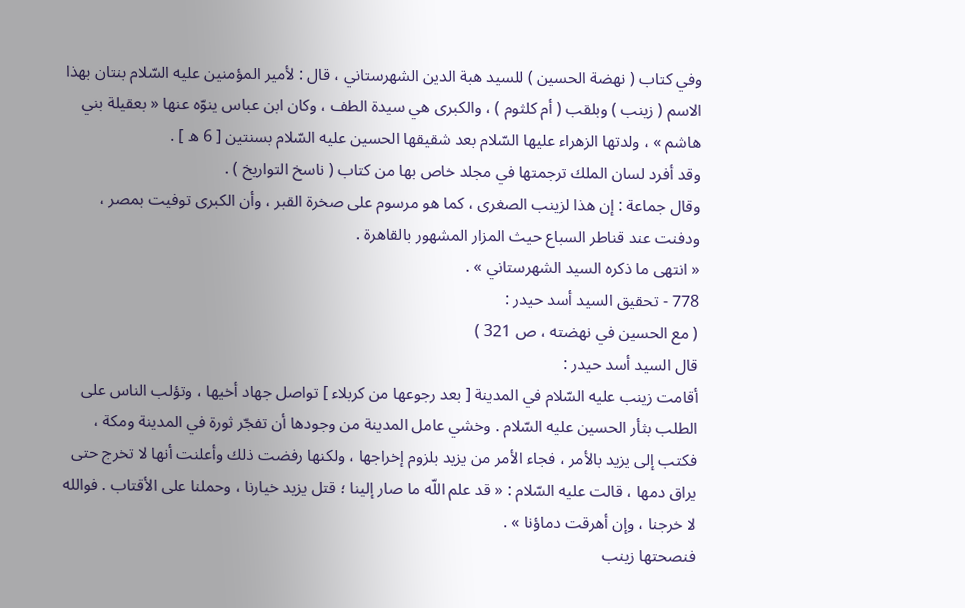وفي كتاب ( نهضة الحسين ) للسيد هبة الدين الشهرستاني ، قال : لأمير المؤمنين عليه السّلام بنتان بهذا الاسم ( زينب ) وبلقب ( أم كلثوم ) ، والكبرى هي سيدة الطف ، وكان ابن عباس ينوّه عنها « بعقيلة بني هاشم » ، ولدتها الزهراء عليها السّلام بعد شقيقها الحسين عليه السّلام بسنتين [ 6 ه ] .
وقد أفرد لسان الملك ترجمتها في مجلد خاص بها من كتاب ( ناسخ التواريخ ) .
وقال جماعة : إن هذا لزينب الصغرى ، كما هو مرسوم على صخرة القبر ، وأن الكبرى توفيت بمصر ، ودفنت عند قناطر السباع حيث المزار المشهور بالقاهرة .
« انتهى ما ذكره السيد الشهرستاني » .
778 - تحقيق السيد أسد حيدر :
( مع الحسين في نهضته ، ص 321 )
قال السيد أسد حيدر :
أقامت زينب عليه السّلام في المدينة [ بعد رجوعها من كربلاء ] تواصل جهاد أخيها ، وتؤلب الناس على الطلب بثأر الحسين عليه السّلام . وخشي عامل المدينة من وجودها أن تفجّر ثورة في المدينة ومكة ، فكتب إلى يزيد بالأمر ، فجاء الأمر من يزيد بلزوم إخراجها ، ولكنها رفضت ذلك وأعلنت أنها لا تخرج حتى يراق دمها ، قالت عليه السّلام : « قد علم اللّه ما صار إلينا ؛ قتل يزيد خيارنا ، وحملنا على الأقتاب . فوالله لا خرجنا ، وإن أهرقت دماؤنا » .
فنصحتها زينب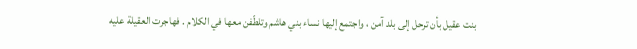بنت عقيل بأن ترحل إلى بلد آمن ، واجتمع إليها نساء بني هاشم وتلطّفن معها في الكلام . فهاجرت العقيلة عليه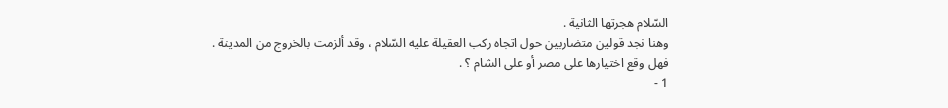السّلام هجرتها الثانية .
وهنا نجد قولين متضاربين حول اتجاه ركب العقيلة عليه السّلام ، وقد ألزمت بالخروج من المدينة .
فهل وقع اختيارها على مصر أو على الشام ؟ .
1 -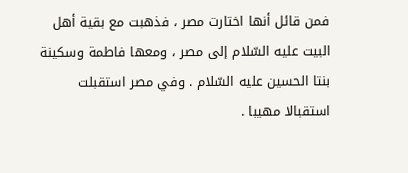فمن قائل أنها اختارت مصر ، فذهبت مع بقية أهل البيت عليه السّلام إلى مصر ، ومعها فاطمة وسكينة بنتا الحسين عليه السّلام . وفي مصر استقبلت استقبالا مهيبا .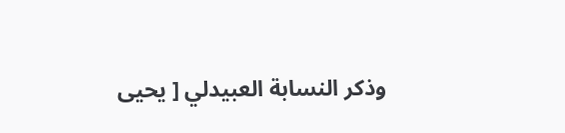وذكر النسابة العبيدلي [ يحيى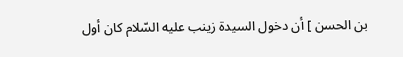بن الحسن ] أن دخول السيدة زينب عليه السّلام كان أول